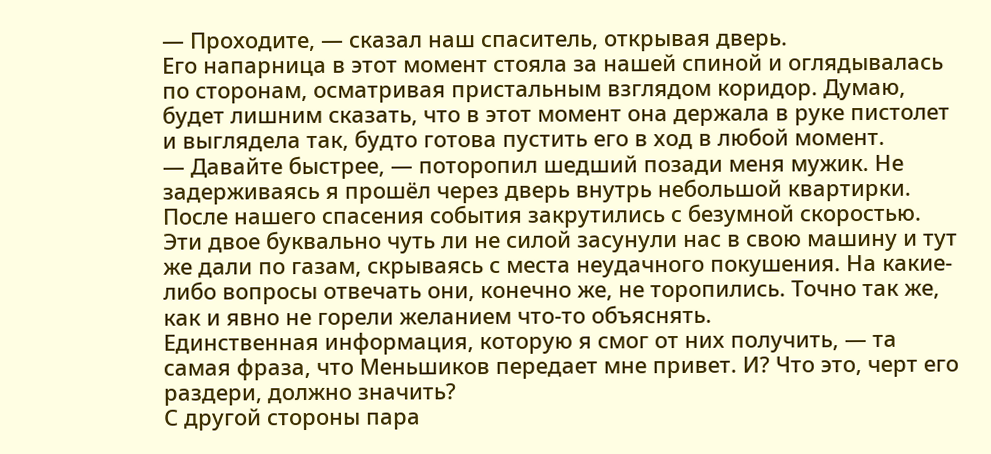— Проходите, — сказал наш спаситель, открывая дверь.
Его напарница в этот момент стояла за нашей спиной и оглядывалась по сторонам, осматривая пристальным взглядом коридор. Думаю, будет лишним сказать, что в этот момент она держала в руке пистолет и выглядела так, будто готова пустить его в ход в любой момент.
— Давайте быстрее, — поторопил шедший позади меня мужик. Не задерживаясь я прошёл через дверь внутрь небольшой квартирки.
После нашего спасения события закрутились с безумной скоростью. Эти двое буквально чуть ли не силой засунули нас в свою машину и тут же дали по газам, скрываясь с места неудачного покушения. На какие-либо вопросы отвечать они, конечно же, не торопились. Точно так же, как и явно не горели желанием что-то объяснять.
Единственная информация, которую я смог от них получить, — та самая фраза, что Меньшиков передает мне привет. И? Что это, черт его раздери, должно значить?
С другой стороны пара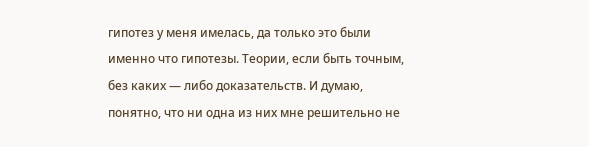гипотез у меня имелась, да только это были именно что гипотезы. Теории, если быть точным, без каких — либо доказательств. И думаю, понятно, что ни одна из них мне решительно не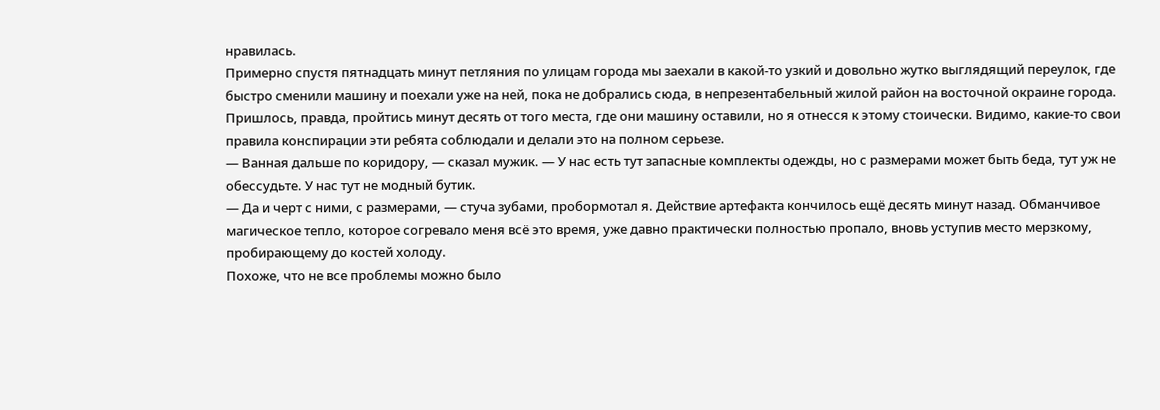нравилась.
Примерно спустя пятнадцать минут петляния по улицам города мы заехали в какой-то узкий и довольно жутко выглядящий переулок, где быстро сменили машину и поехали уже на ней, пока не добрались сюда, в непрезентабельный жилой район на восточной окраине города. Пришлось, правда, пройтись минут десять от того места, где они машину оставили, но я отнесся к этому стоически. Видимо, какие-то свои правила конспирации эти ребята соблюдали и делали это на полном серьезе.
— Ванная дальше по коридору, — сказал мужик. — У нас есть тут запасные комплекты одежды, но с размерами может быть беда, тут уж не обессудьте. У нас тут не модный бутик.
— Да и черт с ними, с размерами, — стуча зубами, пробормотал я. Действие артефакта кончилось ещё десять минут назад. Обманчивое магическое тепло, которое согревало меня всё это время, уже давно практически полностью пропало, вновь уступив место мерзкому, пробирающему до костей холоду.
Похоже, что не все проблемы можно было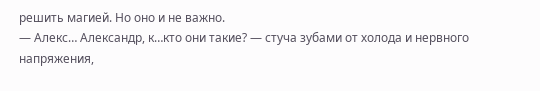решить магией. Но оно и не важно.
— Алекс… Александр, к…кто они такие? — стуча зубами от холода и нервного напряжения,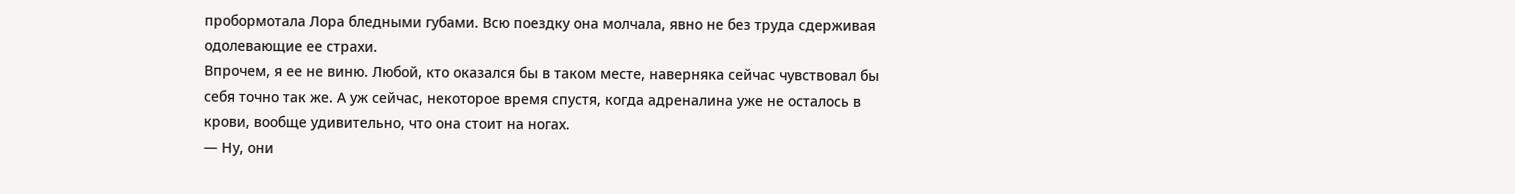пробормотала Лора бледными губами. Всю поездку она молчала, явно не без труда сдерживая одолевающие ее страхи.
Впрочем, я ее не виню. Любой, кто оказался бы в таком месте, наверняка сейчас чувствовал бы себя точно так же. А уж сейчас, некоторое время спустя, когда адреналина уже не осталось в крови, вообще удивительно, что она стоит на ногах.
— Ну, они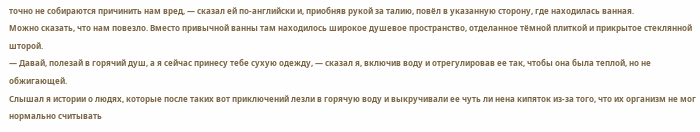точно не собираются причинить нам вред, — сказал ей по-английски и, приобняв рукой за талию, повёл в указанную сторону, где находилась ванная.
Можно сказать, что нам повезло. Вместо привычной ванны там находилось широкое душевое пространство, отделанное тёмной плиткой и прикрытое стеклянной шторой.
— Давай, полезай в горячий душ, а я сейчас принесу тебе сухую одежду, — сказал я, включив воду и отрегулировав ее так, чтобы она была теплой, но не обжигающей.
Слышал я истории о людях, которые после таких вот приключений лезли в горячую воду и выкручивали ее чуть ли нена кипяток из-за того, что их организм не мог нормально считывать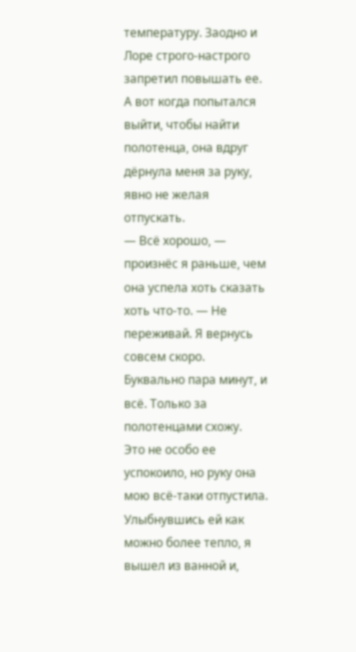температуру. Заодно и Лоре строго-настрого запретил повышать ее.
А вот когда попытался выйти, чтобы найти полотенца, она вдруг дёрнула меня за руку, явно не желая отпускать.
— Всё хорошо, — произнёс я раньше, чем она успела хоть сказать хоть что-то. — Не переживай. Я вернусь совсем скоро. Буквально пара минут, и всё. Только за полотенцами схожу.
Это не особо ее успокоило, но руку она мою всё-таки отпустила. Улыбнувшись ей как можно более тепло, я вышел из ванной и,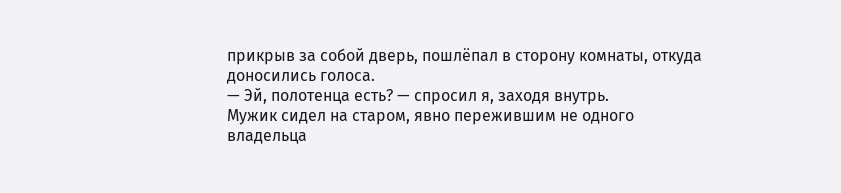прикрыв за собой дверь, пошлёпал в сторону комнаты, откуда доносились голоса.
— Эй, полотенца есть? — спросил я, заходя внутрь.
Мужик сидел на старом, явно пережившим не одного владельца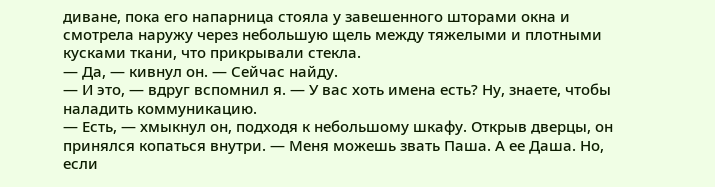диване, пока его напарница стояла у завешенного шторами окна и смотрела наружу через небольшую щель между тяжелыми и плотными кусками ткани, что прикрывали стекла.
— Да, — кивнул он. — Сейчас найду.
— И это, — вдруг вспомнил я. — У вас хоть имена есть? Ну, знаете, чтобы наладить коммуникацию.
— Есть, — хмыкнул он, подходя к небольшому шкафу. Открыв дверцы, он принялся копаться внутри. — Меня можешь звать Паша. А ее Даша. Но, если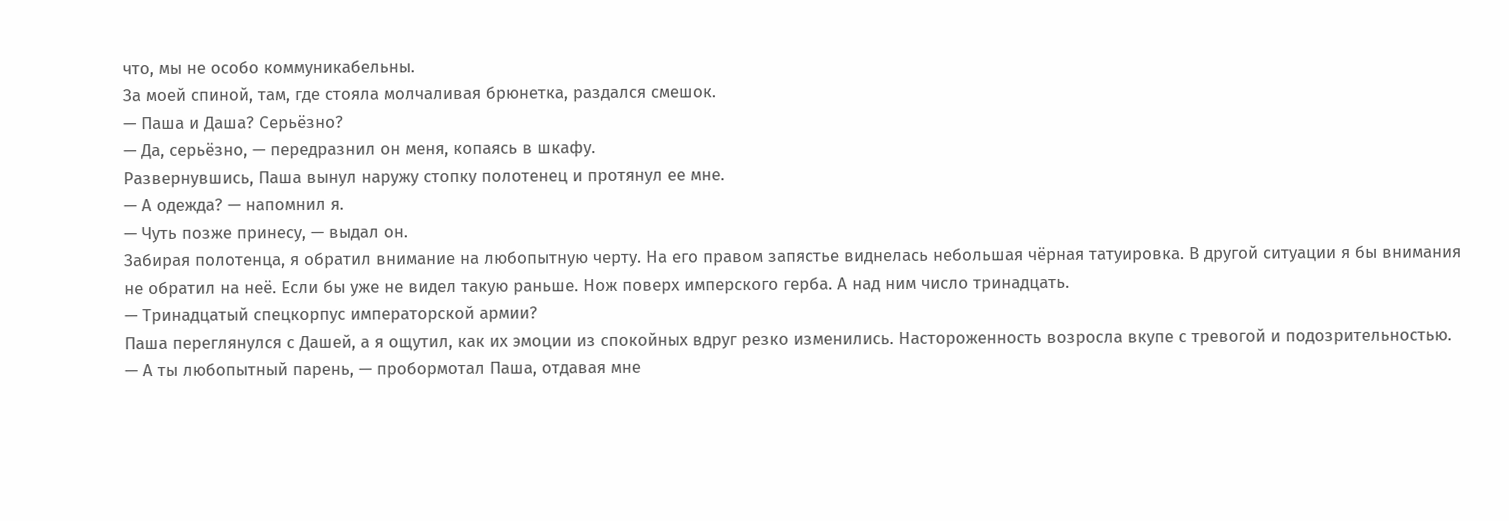что, мы не особо коммуникабельны.
За моей спиной, там, где стояла молчаливая брюнетка, раздался смешок.
— Паша и Даша? Серьёзно?
— Да, серьёзно, — передразнил он меня, копаясь в шкафу.
Развернувшись, Паша вынул наружу стопку полотенец и протянул ее мне.
— А одежда? — напомнил я.
— Чуть позже принесу, — выдал он.
Забирая полотенца, я обратил внимание на любопытную черту. На его правом запястье виднелась небольшая чёрная татуировка. В другой ситуации я бы внимания не обратил на неё. Если бы уже не видел такую раньше. Нож поверх имперского герба. А над ним число тринадцать.
— Тринадцатый спецкорпус императорской армии?
Паша переглянулся с Дашей, а я ощутил, как их эмоции из спокойных вдруг резко изменились. Настороженность возросла вкупе с тревогой и подозрительностью.
— А ты любопытный парень, — пробормотал Паша, отдавая мне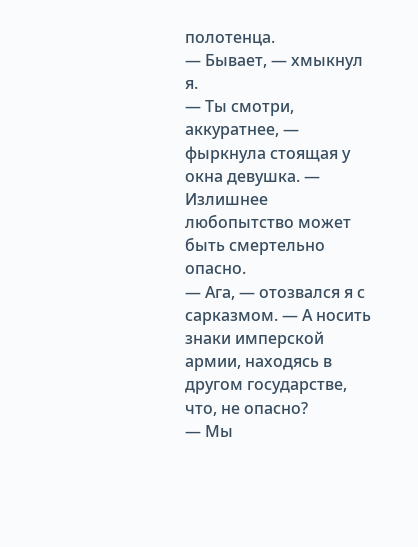полотенца.
— Бывает, — хмыкнул я.
— Ты смотри, аккуратнее, — фыркнула стоящая у окна девушка. — Излишнее любопытство может быть смертельно опасно.
— Ага, — отозвался я с сарказмом. — А носить знаки имперской армии, находясь в другом государстве, что, не опасно?
— Мы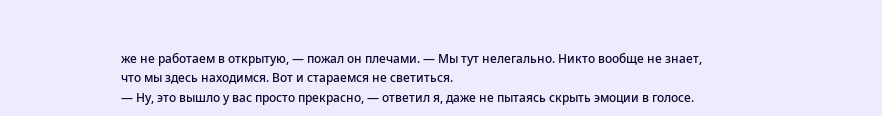же не работаем в открытую, — пожал он плечами. — Мы тут нелегально. Никто вообще не знает, что мы здесь находимся. Вот и стараемся не светиться.
— Ну, это вышло у вас просто прекрасно, — ответил я, даже не пытаясь скрыть эмоции в голосе.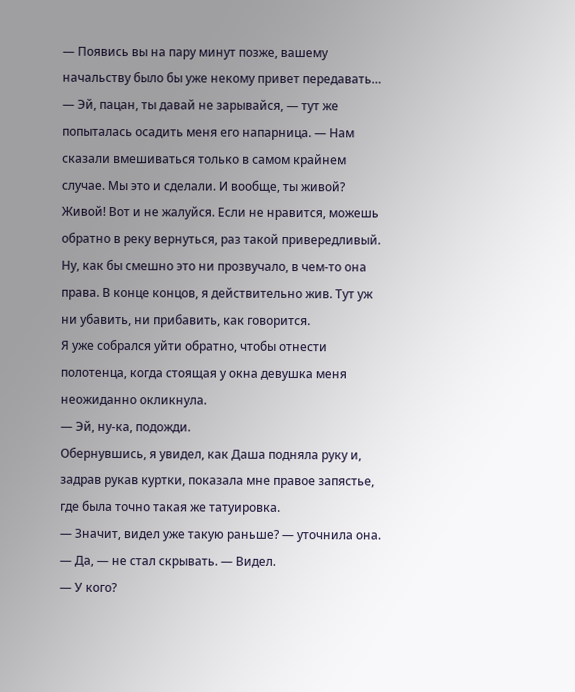— Появись вы на пару минут позже, вашему начальству было бы уже некому привет передавать…
— Эй, пацан, ты давай не зарывайся, — тут же попыталась осадить меня его напарница. — Нам сказали вмешиваться только в самом крайнем случае. Мы это и сделали. И вообще, ты живой? Живой! Вот и не жалуйся. Если не нравится, можешь обратно в реку вернуться, раз такой привередливый.
Ну, как бы смешно это ни прозвучало, в чем-то она права. В конце концов, я действительно жив. Тут уж ни убавить, ни прибавить, как говорится.
Я уже собрался уйти обратно, чтобы отнести полотенца, когда стоящая у окна девушка меня неожиданно окликнула.
— Эй, ну-ка, подожди.
Обернувшись, я увидел, как Даша подняла руку и, задрав рукав куртки, показала мне правое запястье, где была точно такая же татуировка.
— Значит, видел уже такую раньше? — уточнила она.
— Да, — не стал скрывать. — Видел.
— У кого?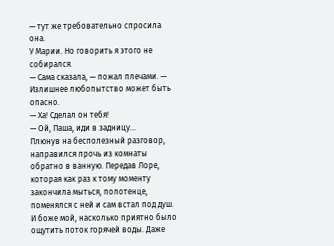— тут же требовательно спросила она.
У Марии. Но говорить я этого не собирался.
— Сама сказала, — пожал плечами. — Излишнее любопытство может быть опасно.
— Ха! Сделал он тебя!
— Ой, Паша, иди в задницу…
Плюнув на бесполезный разговор, направился прочь из комнаты обратно в ванную. Передав Лоре, которая как раз к тому моменту закончила мыться, полотенце, поменялся с ней и сам встал под душ. И боже мой, насколько приятно было ощутить поток горячей воды. Даже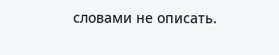словами не описать.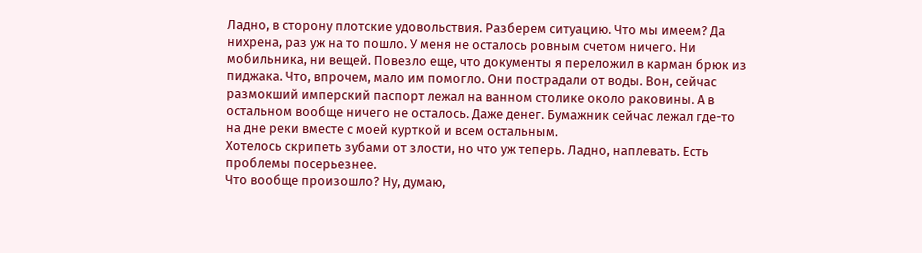Ладно, в сторону плотские удовольствия. Разберем ситуацию. Что мы имеем? Да нихрена, раз уж на то пошло. У меня не осталось ровным счетом ничего. Ни мобильника, ни вещей. Повезло еще, что документы я переложил в карман брюк из пиджака. Что, впрочем, мало им помогло. Они пострадали от воды. Вон, сейчас размокший имперский паспорт лежал на ванном столике около раковины. А в остальном вообще ничего не осталось. Даже денег. Бумажник сейчас лежал где-то на дне реки вместе с моей курткой и всем остальным.
Хотелось скрипеть зубами от злости, но что уж теперь. Ладно, наплевать. Есть проблемы посерьезнее.
Что вообще произошло? Ну, думаю,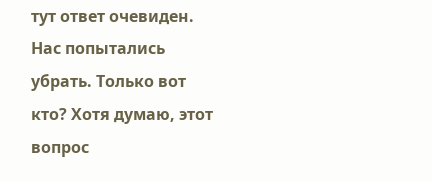тут ответ очевиден. Нас попытались убрать. Только вот кто? Хотя думаю, этот вопрос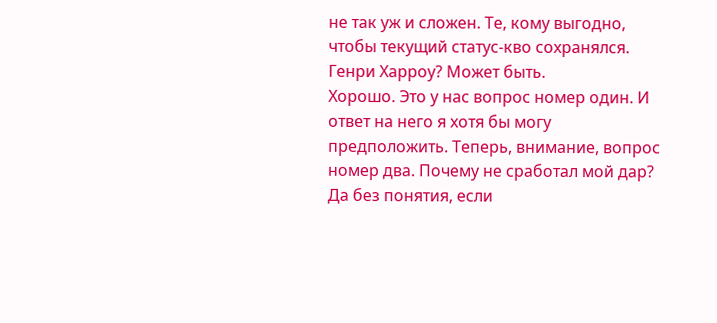не так уж и сложен. Те, кому выгодно, чтобы текущий статус-кво сохранялся. Генри Харроу? Может быть.
Хорошо. Это у нас вопрос номер один. И ответ на него я хотя бы могу предположить. Теперь, внимание, вопрос номер два. Почему не сработал мой дар? Да без понятия, если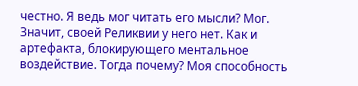честно. Я ведь мог читать его мысли? Мог. Значит, своей Реликвии у него нет. Как и артефакта, блокирующего ментальное воздействие. Тогда почему? Моя способность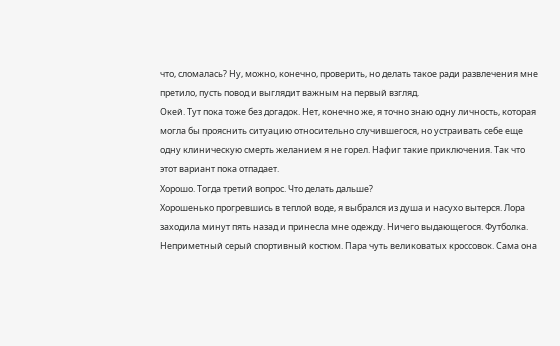что, сломалась? Ну, можно, конечно, проверить, но делать такое ради развлечения мне претило, пусть повод и выглядит важным на первый взгляд.
Окей. Тут пока тоже без догадок. Нет, конечно же, я точно знаю одну личность, которая могла бы прояснить ситуацию относительно случившегося, но устраивать себе еще одну клиническую смерть желанием я не горел. Нафиг такие приключения. Так что этот вариант пока отпадает.
Хорошо. Тогда третий вопрос. Что делать дальше?
Хорошенько прогревшись в теплой воде, я выбрался из душа и насухо вытерся. Лора заходила минут пять назад и принесла мне одежду. Ничего выдающегося. Футболка. Неприметный серый спортивный костюм. Пара чуть великоватых кроссовок. Сама она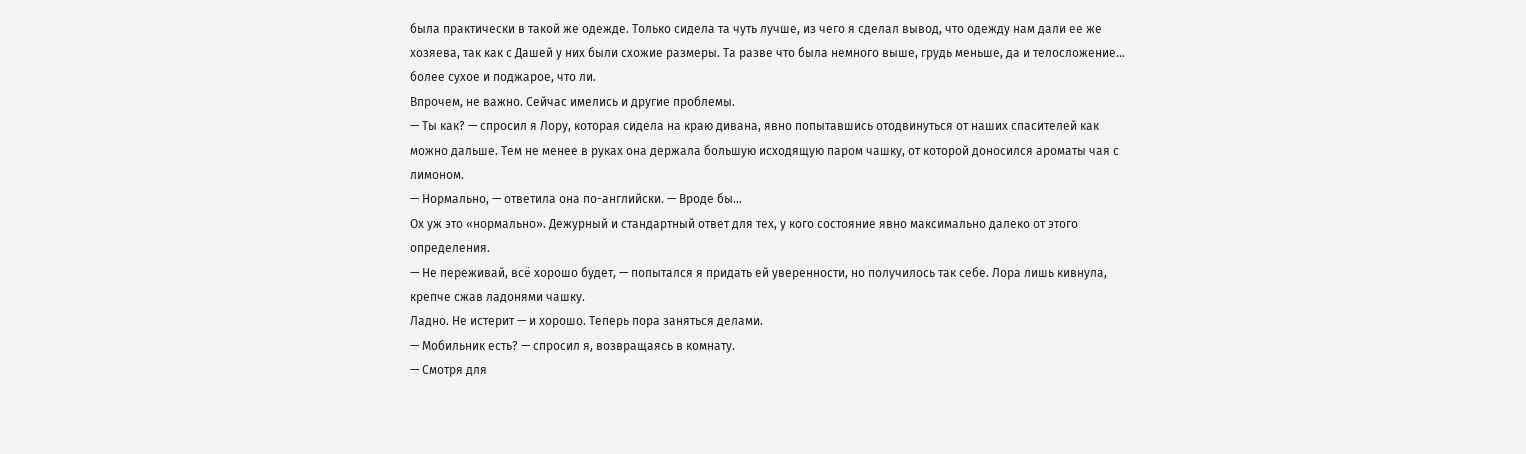была практически в такой же одежде. Только сидела та чуть лучше, из чего я сделал вывод, что одежду нам дали ее же хозяева, так как с Дашей у них были схожие размеры. Та разве что была немного выше, грудь меньше, да и телосложение… более сухое и поджарое, что ли.
Впрочем, не важно. Сейчас имелись и другие проблемы.
— Ты как? — спросил я Лору, которая сидела на краю дивана, явно попытавшись отодвинуться от наших спасителей как можно дальше. Тем не менее в руках она держала большую исходящую паром чашку, от которой доносился ароматы чая с лимоном.
— Нормально, — ответила она по-английски. — Вроде бы…
Ох уж это «нормально». Дежурный и стандартный ответ для тех, у кого состояние явно максимально далеко от этого определения.
— Не переживай, всё хорошо будет, — попытался я придать ей уверенности, но получилось так себе. Лора лишь кивнула, крепче сжав ладонями чашку.
Ладно. Не истерит — и хорошо. Теперь пора заняться делами.
— Мобильник есть? — спросил я, возвращаясь в комнату.
— Смотря для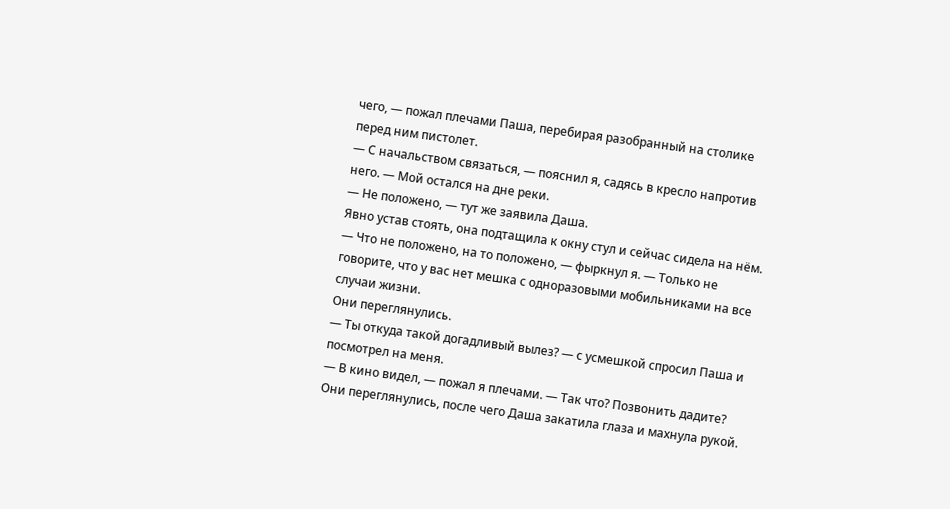чего, — пожал плечами Паша, перебирая разобранный на столике перед ним пистолет.
— С начальством связаться, — пояснил я, садясь в кресло напротив него. — Мой остался на дне реки.
— Не положено, — тут же заявила Даша.
Явно устав стоять, она подтащила к окну стул и сейчас сидела на нём.
— Что не положено, на то положено, — фыркнул я. — Только не говорите, что у вас нет мешка с одноразовыми мобильниками на все случаи жизни.
Они переглянулись.
— Ты откуда такой догадливый вылез? — с усмешкой спросил Паша и посмотрел на меня.
— В кино видел, — пожал я плечами. — Так что? Позвонить дадите?
Они переглянулись, после чего Даша закатила глаза и махнула рукой.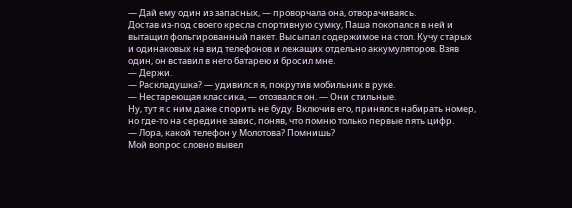— Дай ему один из запасных, — проворчала она, отворачиваясь.
Достав из-под своего кресла спортивную сумку, Паша покопался в ней и вытащил фольгированный пакет. Высыпал содержимое на стол. Кучу старых и одинаковых на вид телефонов и лежащих отдельно аккумуляторов. Взяв один, он вставил в него батарею и бросил мне.
— Держи.
— Раскладушка? — удивился я, покрутив мобильник в руке.
— Нестареющая классика, — отозвался он. — Они стильные.
Ну, тут я с ним даже спорить не буду. Включив его, принялся набирать номер, но где-то на середине завис, поняв, что помню только первые пять цифр.
— Лора, какой телефон у Молотова? Помнишь?
Мой вопрос словно вывел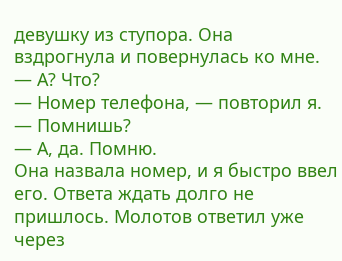девушку из ступора. Она вздрогнула и повернулась ко мне.
— А? Что?
— Номер телефона, — повторил я. — Помнишь?
— А, да. Помню.
Она назвала номер, и я быстро ввел его. Ответа ждать долго не пришлось. Молотов ответил уже через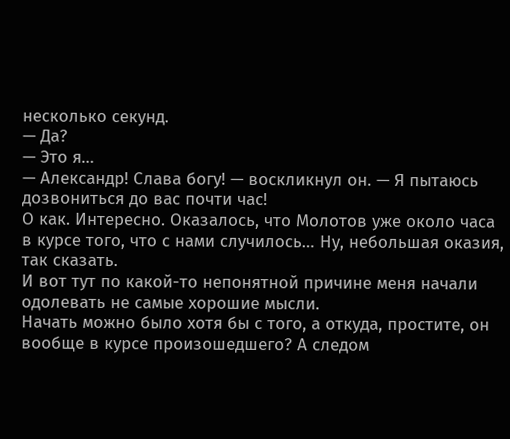несколько секунд.
— Да?
— Это я…
— Александр! Слава богу! — воскликнул он. — Я пытаюсь дозвониться до вас почти час!
О как. Интересно. Оказалось, что Молотов уже около часа в курсе того, что с нами случилось… Ну, небольшая оказия, так сказать.
И вот тут по какой-то непонятной причине меня начали одолевать не самые хорошие мысли.
Начать можно было хотя бы с того, а откуда, простите, он вообще в курсе произошедшего? А следом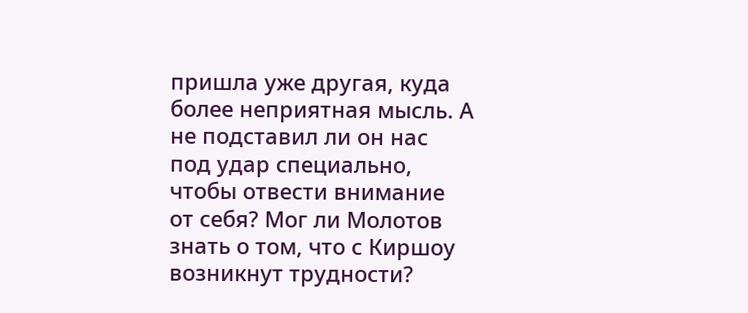пришла уже другая, куда более неприятная мысль. А не подставил ли он нас под удар специально, чтобы отвести внимание от себя? Мог ли Молотов знать о том, что с Киршоу возникнут трудности?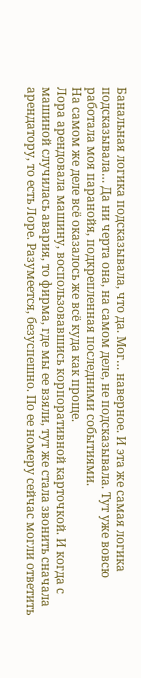Банальная логика подсказывала, что да. Мог… наверное. И эта же самая логика подсказывала… Да ни черта она, на самом деле, не подсказывала. Тут уже вовсю работала моя паранойя, подкрепленная последними событиями.
На самом же деле всё оказалось же всё куда как проще.
Лора арендовала машину, воспользовавшись корпоративной карточкой. И когда с машиной случилась авария, то фирма, где мы ее взяли, тут же стала звонить сначала арендатору, то есть Лоре. Разумеется, безуспешно. По ее номеру сейчас могли ответить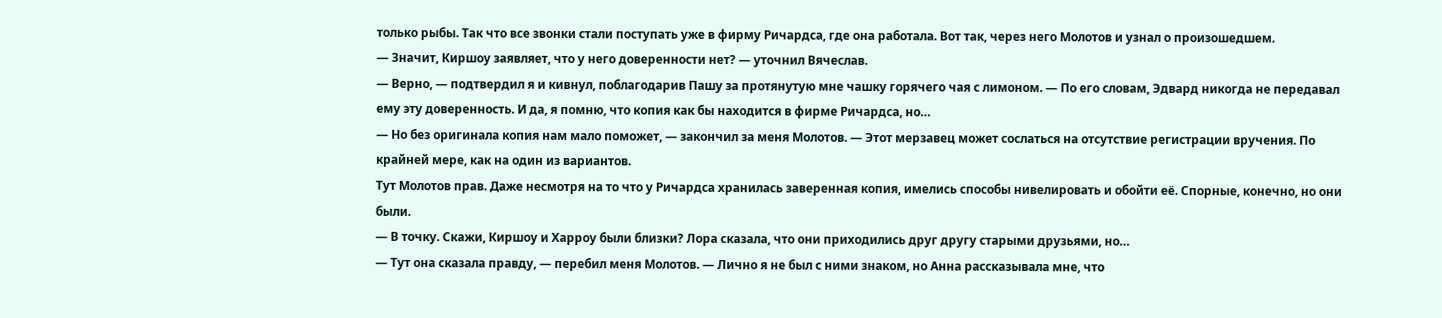только рыбы. Так что все звонки стали поступать уже в фирму Ричардса, где она работала. Вот так, через него Молотов и узнал о произошедшем.
— Значит, Киршоу заявляет, что у него доверенности нет? — уточнил Вячеслав.
— Верно, — подтвердил я и кивнул, поблагодарив Пашу за протянутую мне чашку горячего чая с лимоном. — По его словам, Эдвард никогда не передавал ему эту доверенность. И да, я помню, что копия как бы находится в фирме Ричардса, но…
— Но без оригинала копия нам мало поможет, — закончил за меня Молотов. — Этот мерзавец может сослаться на отсутствие регистрации вручения. По крайней мере, как на один из вариантов.
Тут Молотов прав. Даже несмотря на то что у Ричардса хранилась заверенная копия, имелись способы нивелировать и обойти её. Спорные, конечно, но они были.
— В точку. Скажи, Киршоу и Харроу были близки? Лора сказала, что они приходились друг другу старыми друзьями, но…
— Тут она сказала правду, — перебил меня Молотов. — Лично я не был с ними знаком, но Анна рассказывала мне, что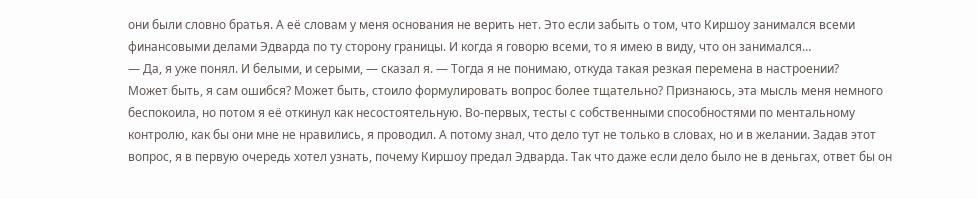они были словно братья. А её словам у меня основания не верить нет. Это если забыть о том, что Киршоу занимался всеми финансовыми делами Эдварда по ту сторону границы. И когда я говорю всеми, то я имею в виду, что он занимался…
— Да, я уже понял. И белыми, и серыми, — сказал я. — Тогда я не понимаю, откуда такая резкая перемена в настроении?
Может быть, я сам ошибся? Может быть, стоило формулировать вопрос более тщательно? Признаюсь, эта мысль меня немного беспокоила, но потом я её откинул как несостоятельную. Во-первых, тесты с собственными способностями по ментальному контролю, как бы они мне не нравились, я проводил. А потому знал, что дело тут не только в словах, но и в желании. Задав этот вопрос, я в первую очередь хотел узнать, почему Киршоу предал Эдварда. Так что даже если дело было не в деньгах, ответ бы он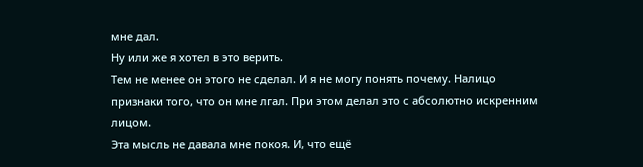мне дал.
Ну или же я хотел в это верить.
Тем не менее он этого не сделал. И я не могу понять почему. Налицо признаки того, что он мне лгал. При этом делал это с абсолютно искренним лицом.
Эта мысль не давала мне покоя. И, что ещё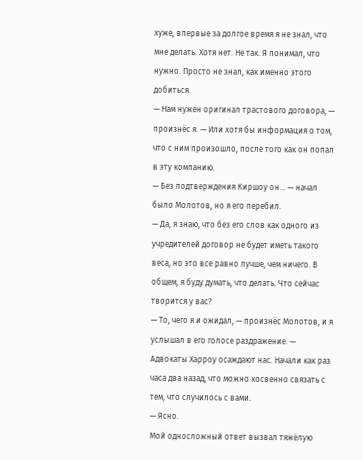хуже, впервые за долгое время я не знал, что мне делать. Хотя нет. Не так. Я понимал, что нужно. Просто не знал, как именно этого добиться.
— Нам нужен оригинал трастового договора, — произнёс я. — Или хотя бы информация о том, что с ним произошло, после того как он попал в эту компанию.
— Без подтверждения Киршоу он… — начал было Молотов, но я его перебил.
— Да, я знаю, что без его слов как одного из учредителей договор не будет иметь такого веса, но это все равно лучше, чем ничего. В общем, я буду думать, что делать. Что сейчас творится у вас?
— То, чего я и ожидал, — произнёс Молотов, и я услышал в его голосе раздражение. — Адвокаты Харроу осаждают нас. Начали как раз часа два назад, что можно косвенно связать с тем, что случилось с вами.
— Ясно.
Мой односложный ответ вызвал тяжёлую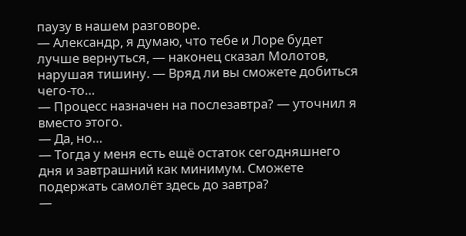паузу в нашем разговоре.
— Александр, я думаю, что тебе и Лоре будет лучше вернуться, — наконец сказал Молотов, нарушая тишину. — Вряд ли вы сможете добиться чего-то…
— Процесс назначен на послезавтра? — уточнил я вместо этого.
— Да, но…
— Тогда у меня есть ещё остаток сегодняшнего дня и завтрашний как минимум. Сможете подержать самолёт здесь до завтра?
—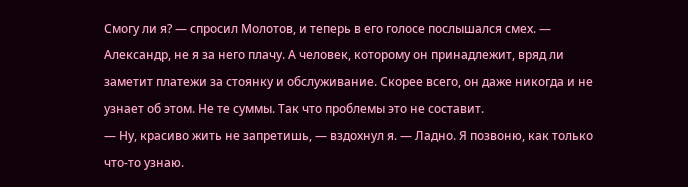Смогу ли я? — спросил Молотов, и теперь в его голосе послышался смех. — Александр, не я за него плачу. А человек, которому он принадлежит, вряд ли заметит платежи за стоянку и обслуживание. Скорее всего, он даже никогда и не узнает об этом. Не те суммы. Так что проблемы это не составит.
— Ну, красиво жить не запретишь, — вздохнул я. — Ладно. Я позвоню, как только что-то узнаю.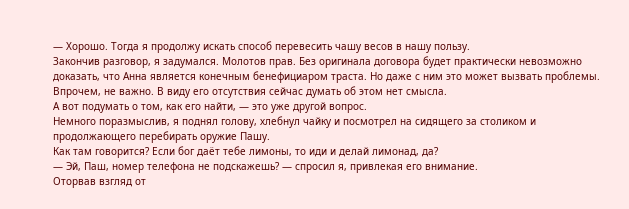— Хорошо. Тогда я продолжу искать способ перевесить чашу весов в нашу пользу.
Закончив разговор, я задумался. Молотов прав. Без оригинала договора будет практически невозможно доказать, что Анна является конечным бенефициаром траста. Но даже с ним это может вызвать проблемы. Впрочем, не важно. В виду его отсутствия сейчас думать об этом нет смысла.
А вот подумать о том, как его найти, — это уже другой вопрос.
Немного поразмыслив, я поднял голову, хлебнул чайку и посмотрел на сидящего за столиком и продолжающего перебирать оружие Пашу.
Как там говорится? Если бог даёт тебе лимоны, то иди и делай лимонад, да?
— Эй, Паш, номер телефона не подскажешь? — спросил я, привлекая его внимание.
Оторвав взгляд от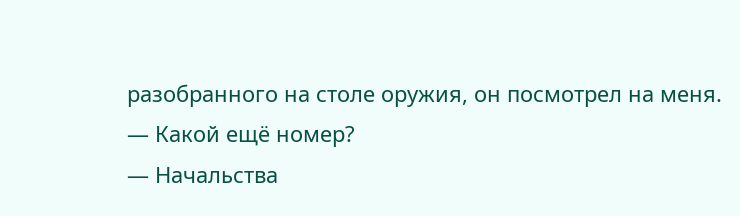разобранного на столе оружия, он посмотрел на меня.
— Какой ещё номер?
— Начальства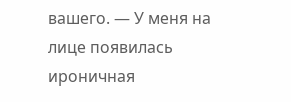вашего. — У меня на лице появилась ироничная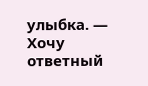улыбка. — Хочу ответный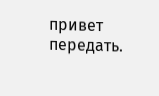привет передать.